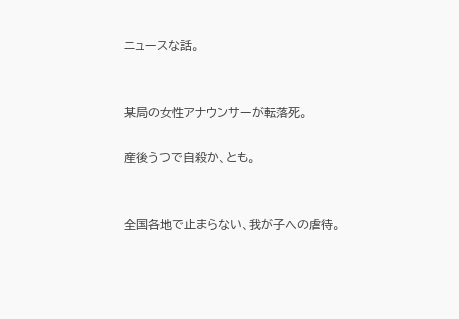ニュースな話。


某局の女性アナウンサーが転落死。

産後うつで自殺か、とも。


全国各地で止まらない、我が子への虐待。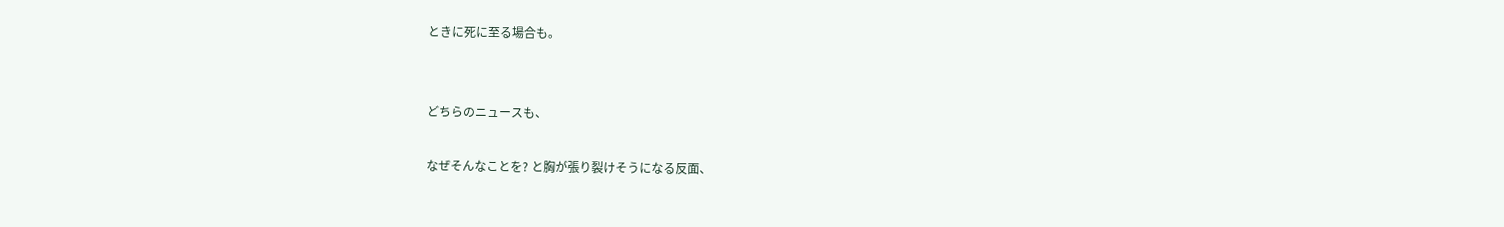ときに死に至る場合も。


どちらのニュースも、

なぜそんなことを? と胸が張り裂けそうになる反面、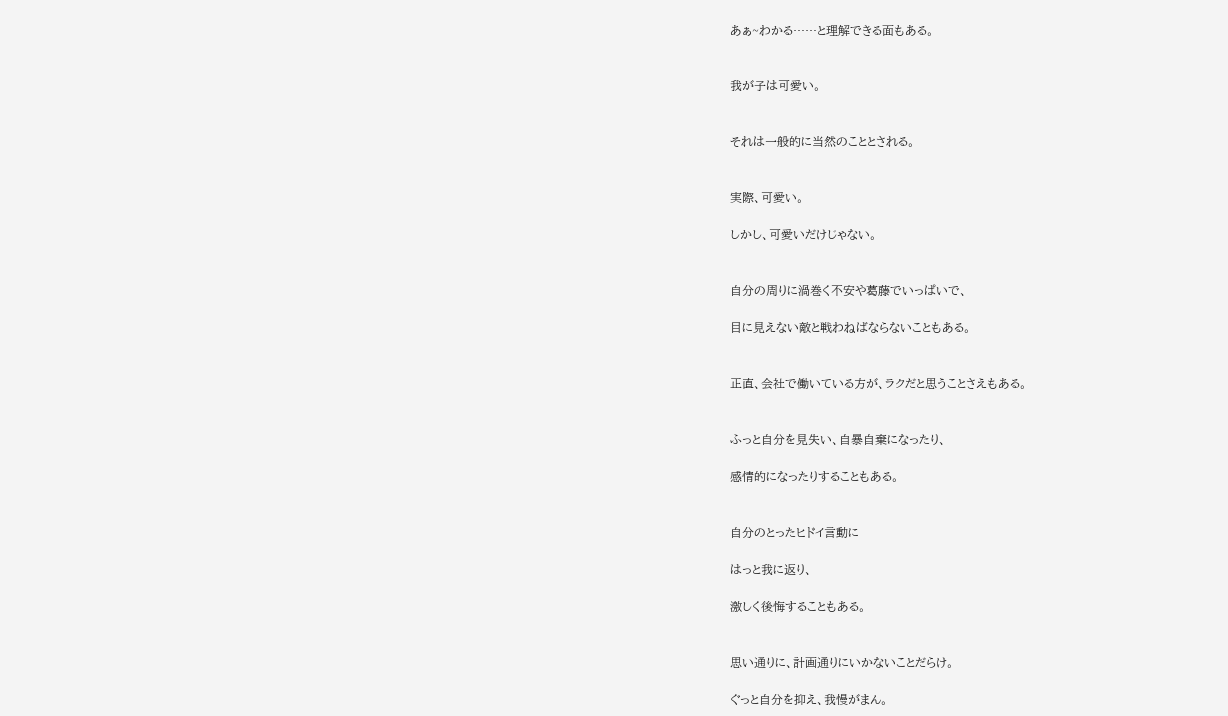あぁ~わかる……と理解できる面もある。


我が子は可愛い。


それは一般的に当然のこととされる。


実際、可愛い。

しかし、可愛いだけじゃない。


自分の周りに渦巻く不安や葛藤でいっぱいで、

目に見えない敵と戦わねばならないこともある。


正直、会社で働いている方が、ラクだと思うことさえもある。


ふっと自分を見失い、自暴自棄になったり、

感情的になったりすることもある。


自分のとったヒドイ言動に

はっと我に返り、

激しく後悔することもある。


思い通りに、計画通りにいかないことだらけ。

ぐっと自分を抑え、我慢がまん。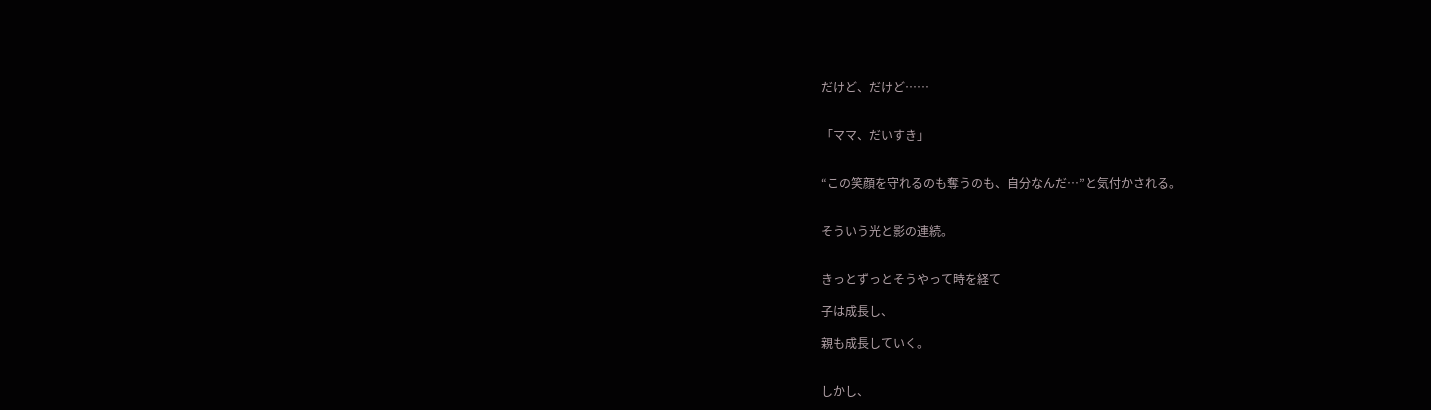だけど、だけど……


「ママ、だいすき」


“この笑顔を守れるのも奪うのも、自分なんだ…”と気付かされる。


そういう光と影の連続。


きっとずっとそうやって時を経て

子は成長し、

親も成長していく。


しかし、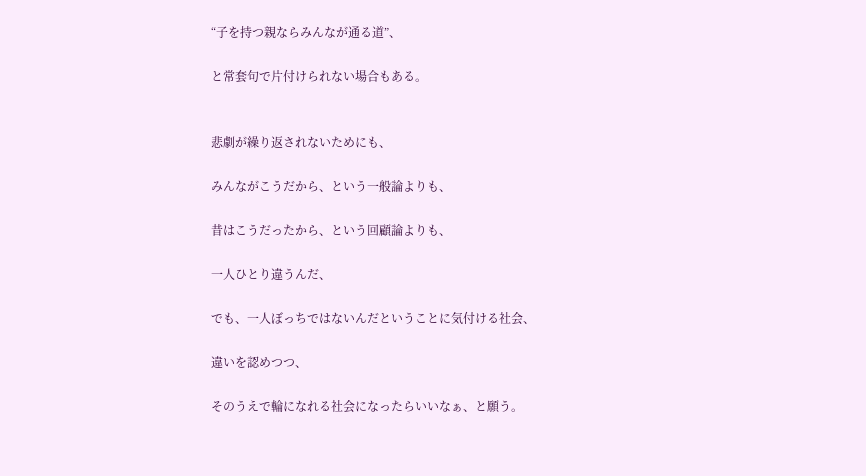“子を持つ親ならみんなが通る道”、

と常套句で片付けられない場合もある。


悲劇が繰り返されないためにも、

みんながこうだから、という一般論よりも、

昔はこうだったから、という回顧論よりも、

一人ひとり違うんだ、

でも、一人ぼっちではないんだということに気付ける社会、

違いを認めつつ、

そのうえで輪になれる社会になったらいいなぁ、と願う。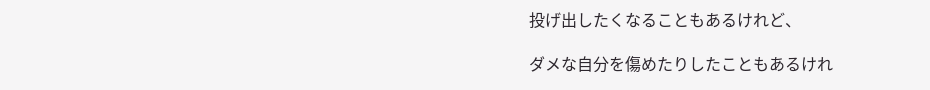投げ出したくなることもあるけれど、

ダメな自分を傷めたりしたこともあるけれ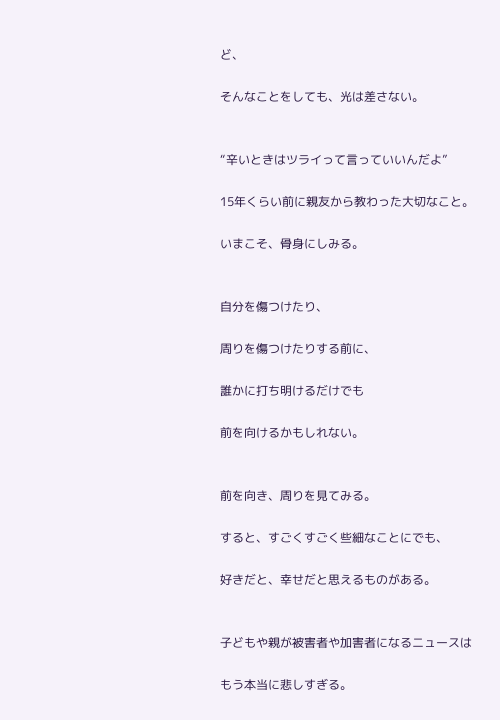ど、

そんなことをしても、光は差さない。


“辛いときはツライって言っていいんだよ”

15年くらい前に親友から教わった大切なこと。

いまこそ、骨身にしみる。


自分を傷つけたり、

周りを傷つけたりする前に、

誰かに打ち明けるだけでも

前を向けるかもしれない。


前を向き、周りを見てみる。

すると、すごくすごく些細なことにでも、

好きだと、幸せだと思えるものがある。


子どもや親が被害者や加害者になるニュースは

もう本当に悲しすぎる。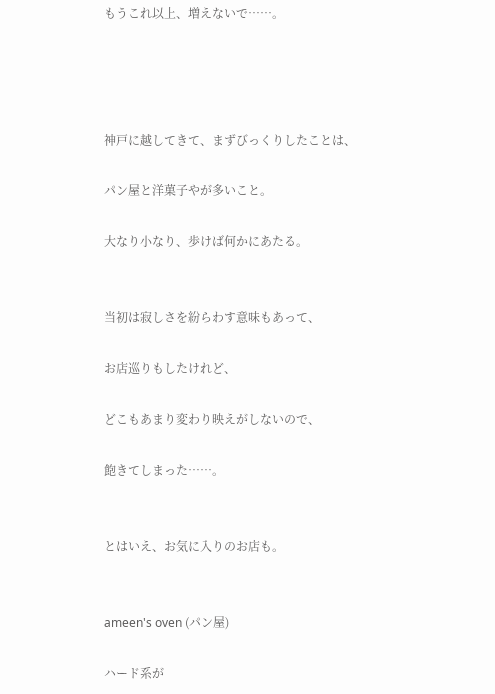もうこれ以上、増えないで……。




神戸に越してきて、まずびっくりしたことは、

パン屋と洋菓子やが多いこと。

大なり小なり、歩けば何かにあたる。


当初は寂しさを紛らわす意味もあって、

お店巡りもしたけれど、

どこもあまり変わり映えがしないので、

飽きてしまった……。


とはいえ、お気に入りのお店も。


ameen's oven (パン屋)

ハード系が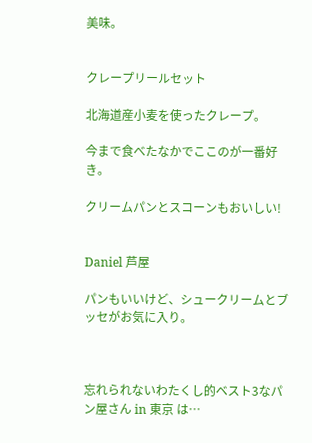美味。


クレープリールセット

北海道産小麦を使ったクレープ。

今まで食べたなかでここのが一番好き。

クリームパンとスコーンもおいしい!


Daniel 芦屋

パンもいいけど、シュークリームとブッセがお気に入り。



忘れられないわたくし的ベスト3なパン屋さん in 東京 は…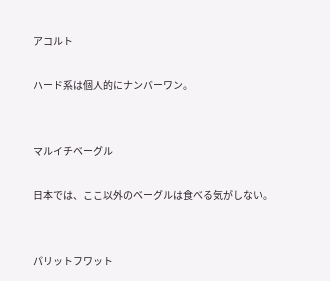アコルト

ハード系は個人的にナンバーワン。


マルイチベーグル

日本では、ここ以外のベーグルは食べる気がしない。


パリットフワット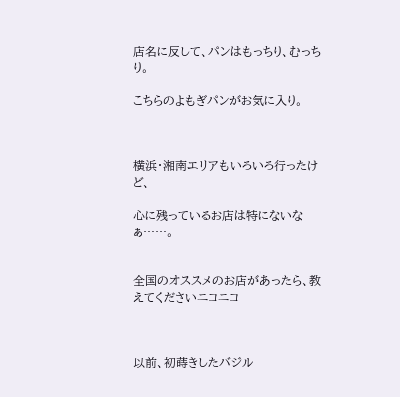店名に反して、パンはもっちり、むっちり。

こちらのよもぎパンがお気に入り。



横浜・湘南エリアもいろいろ行ったけど、

心に残っているお店は特にないなぁ……。


全国のオススメのお店があったら、教えてくださいニコニコ



以前、初蒔きしたバジル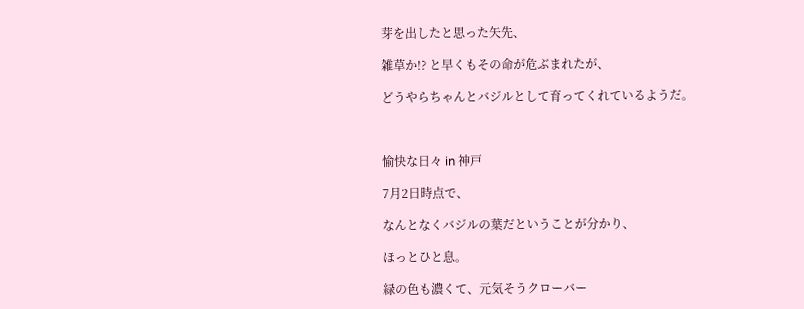芽を出したと思った矢先、

雑草か!? と早くもその命が危ぶまれたが、

どうやらちゃんとバジルとして育ってくれているようだ。



愉快な日々 in 神戸

7月2日時点で、

なんとなくバジルの葉だということが分かり、

ほっとひと息。

緑の色も濃くて、元気そうクローバー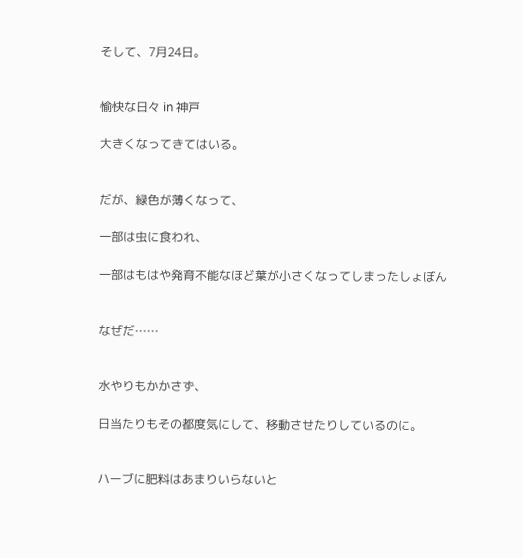そして、7月24日。


愉快な日々 in 神戸

大きくなってきてはいる。


だが、緑色が薄くなって、

一部は虫に食われ、

一部はもはや発育不能なほど葉が小さくなってしまったしょぼん


なぜだ……


水やりもかかさず、

日当たりもその都度気にして、移動させたりしているのに。


ハーブに肥料はあまりいらないと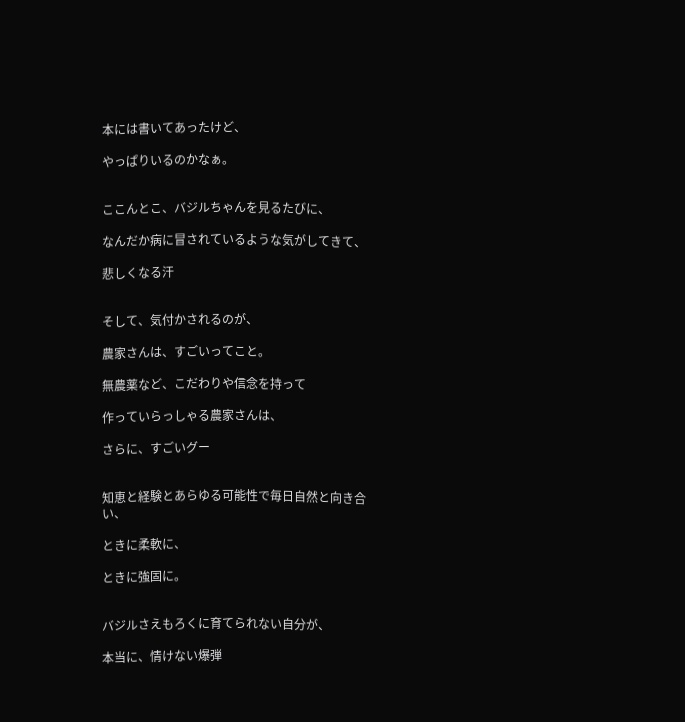本には書いてあったけど、

やっぱりいるのかなぁ。


ここんとこ、バジルちゃんを見るたびに、

なんだか病に冒されているような気がしてきて、

悲しくなる汗


そして、気付かされるのが、

農家さんは、すごいってこと。

無農薬など、こだわりや信念を持って

作っていらっしゃる農家さんは、

さらに、すごいグー


知恵と経験とあらゆる可能性で毎日自然と向き合い、

ときに柔軟に、

ときに強固に。


バジルさえもろくに育てられない自分が、

本当に、情けない爆弾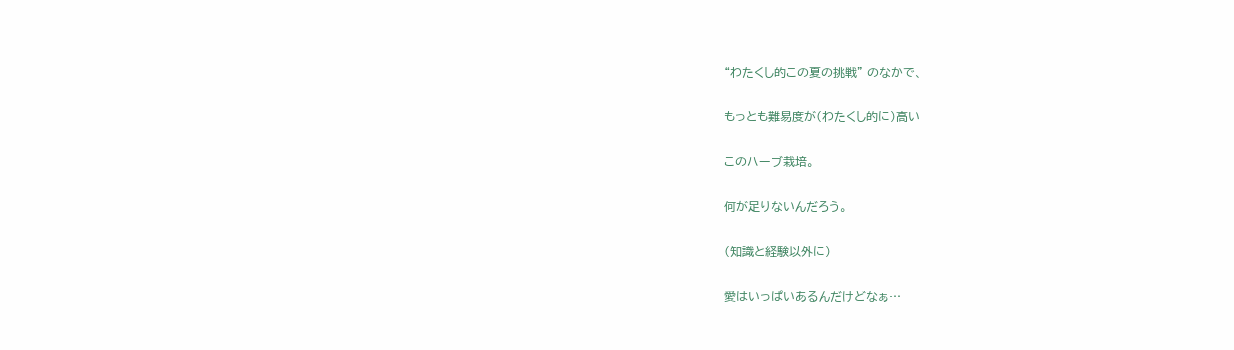“わたくし的この夏の挑戦” のなかで、

もっとも難易度が(わたくし的に)高い

このハーブ栽培。

何が足りないんだろう。

(知識と経験以外に)

愛はいっぱいあるんだけどなぁ…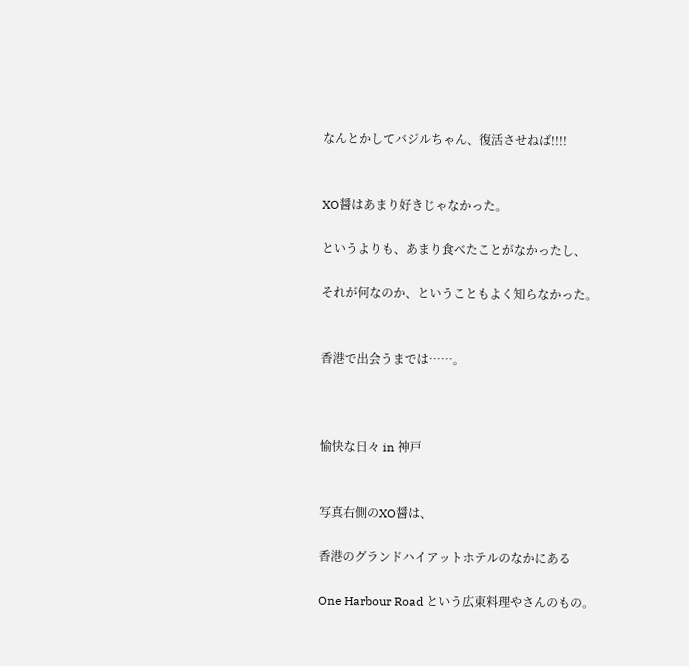なんとかしてバジルちゃん、復活させねば!!!!


XO醤はあまり好きじゃなかった。

というよりも、あまり食べたことがなかったし、

それが何なのか、ということもよく知らなかった。


香港で出会うまでは……。



愉快な日々 in 神戸


写真右側のXO醤は、

香港のグランドハイアットホテルのなかにある

One Harbour Road という広東料理やさんのもの。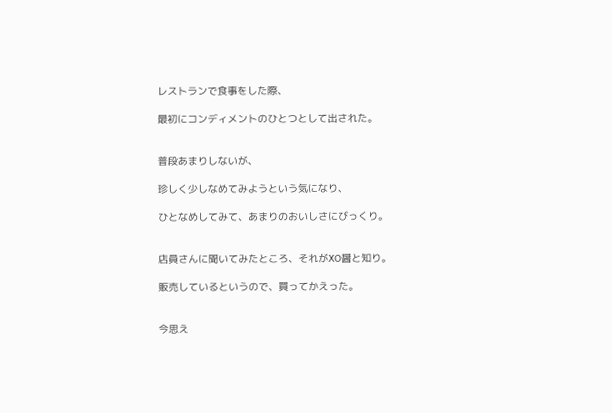レストランで食事をした際、

最初にコンディメントのひとつとして出された。


普段あまりしないが、

珍しく少しなめてみようという気になり、

ひとなめしてみて、あまりのおいしさにびっくり。


店員さんに聞いてみたところ、それがXO醤と知り。

販売しているというので、買ってかえった。


今思え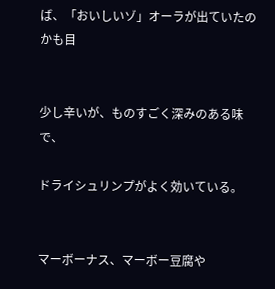ば、「おいしいゾ」オーラが出ていたのかも目


少し辛いが、ものすごく深みのある味で、

ドライシュリンプがよく効いている。


マーボーナス、マーボー豆腐や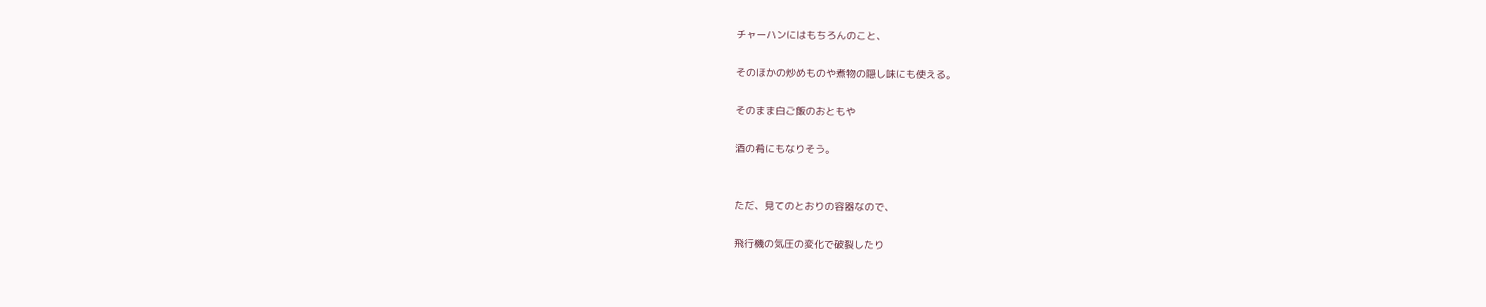チャーハンにはもちろんのこと、

そのほかの炒めものや煮物の隠し味にも使える。

そのまま白ご飯のおともや

酒の肴にもなりそう。


ただ、見てのとおりの容器なので、

飛行機の気圧の変化で破裂したり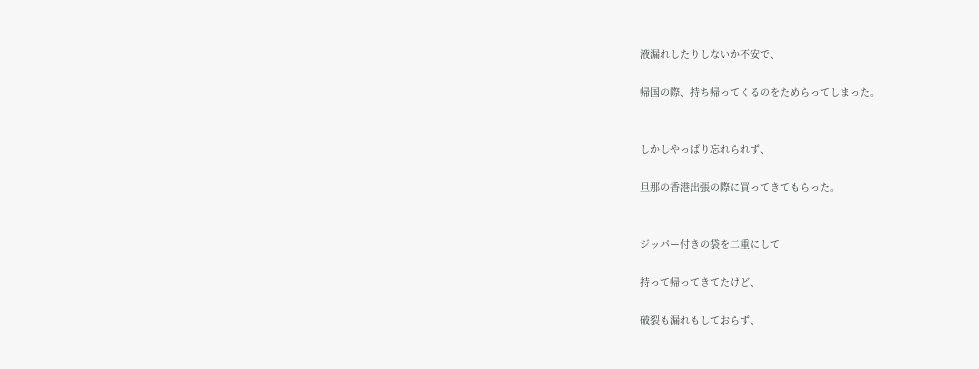液漏れしたりしないか不安で、

帰国の際、持ち帰ってくるのをためらってしまった。


しかしやっぱり忘れられず、

旦那の香港出張の際に買ってきてもらった。


ジッパー付きの袋を二重にして

持って帰ってきてたけど、

破裂も漏れもしておらず、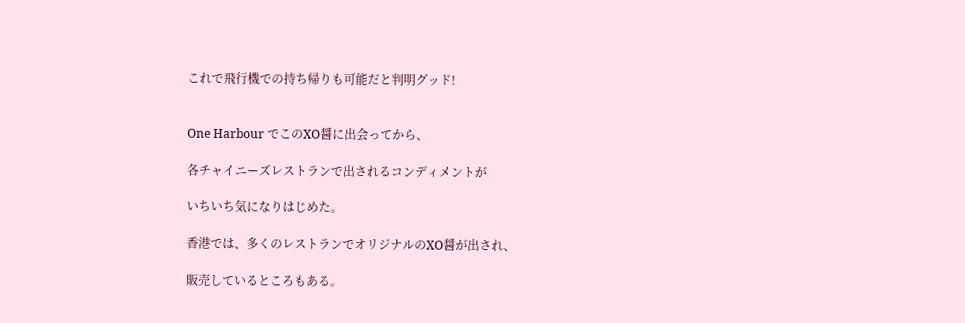これで飛行機での持ち帰りも可能だと判明グッド!


One Harbour でこのXO醤に出会ってから、

各チャイニーズレストランで出されるコンディメントが

いちいち気になりはじめた。

香港では、多くのレストランでオリジナルのXO醤が出され、

販売しているところもある。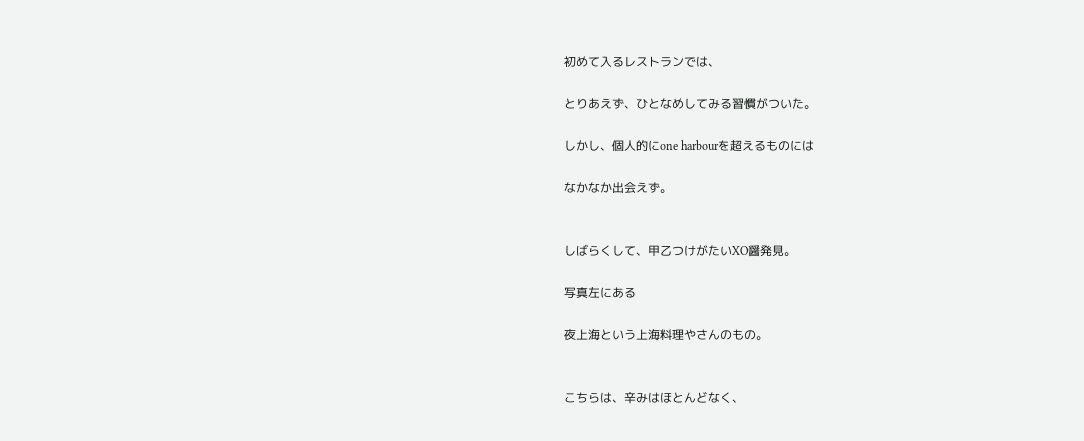初めて入るレストランでは、

とりあえず、ひとなめしてみる習慣がついた。

しかし、個人的にone harbourを超えるものには

なかなか出会えず。


しばらくして、甲乙つけがたいXO醤発見。

写真左にある

夜上海という上海料理やさんのもの。


こちらは、辛みはほとんどなく、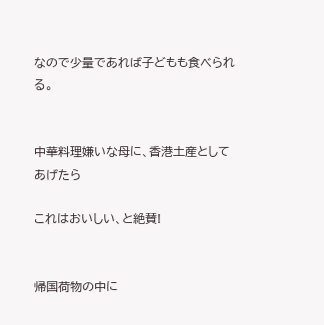なので少量であれば子どもも食べられる。


中華料理嫌いな母に、香港土産としてあげたら

これはおいしい、と絶賛!


帰国荷物の中に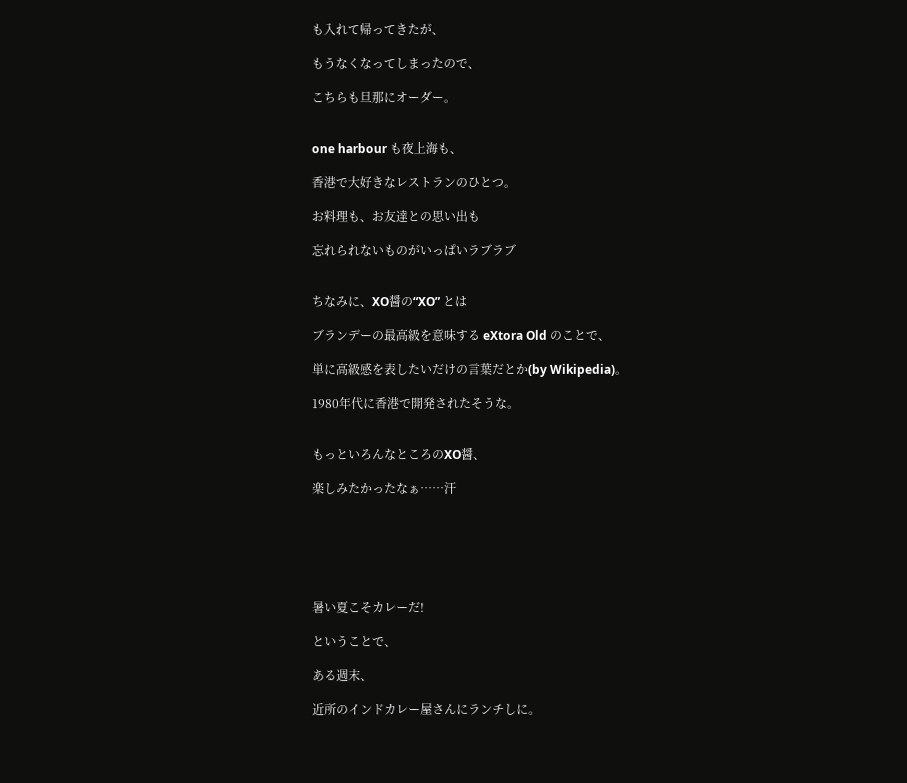も入れて帰ってきたが、

もうなくなってしまったので、

こちらも旦那にオーダー。


one harbour も夜上海も、

香港で大好きなレストランのひとつ。

お料理も、お友達との思い出も

忘れられないものがいっぱいラブラブ


ちなみに、XO醤の“XO” とは

ブランデーの最高級を意味する eXtora Old のことで、

単に高級感を表したいだけの言葉だとか(by Wikipedia)。

1980年代に香港で開発されたそうな。


もっといろんなところのXO醤、

楽しみたかったなぁ……汗






暑い夏こそカレーだ!

ということで、

ある週末、

近所のインドカレー屋さんにランチしに。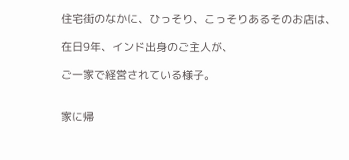住宅街のなかに、ひっそり、こっそりあるそのお店は、

在日9年、インド出身のご主人が、

ご一家で経営されている様子。


家に帰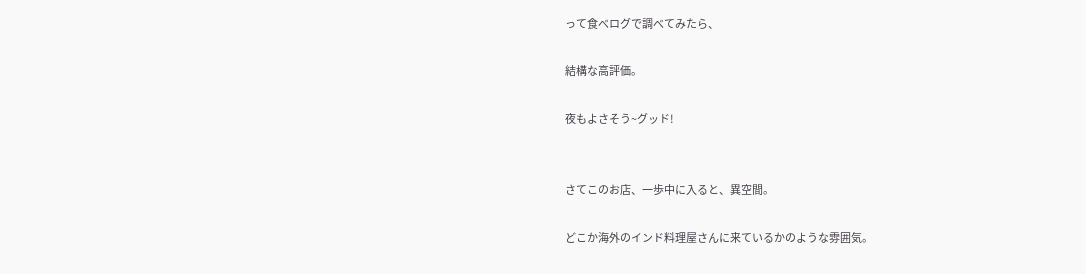って食べログで調べてみたら、

結構な高評価。

夜もよさそう~グッド!


さてこのお店、一歩中に入ると、異空間。

どこか海外のインド料理屋さんに来ているかのような雰囲気。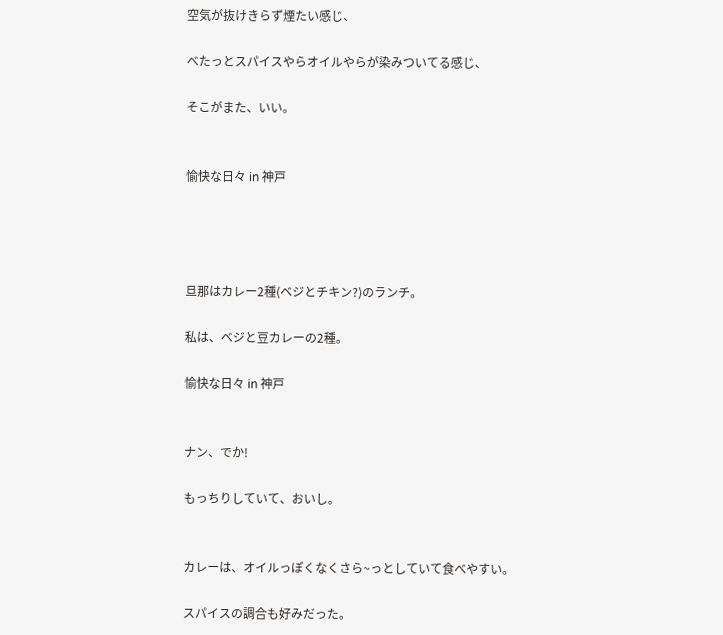空気が抜けきらず煙たい感じ、

べたっとスパイスやらオイルやらが染みついてる感じ、

そこがまた、いい。


愉快な日々 in 神戸




旦那はカレー2種(ベジとチキン?)のランチ。

私は、ベジと豆カレーの2種。

愉快な日々 in 神戸


ナン、でか!

もっちりしていて、おいし。


カレーは、オイルっぽくなくさら~っとしていて食べやすい。

スパイスの調合も好みだった。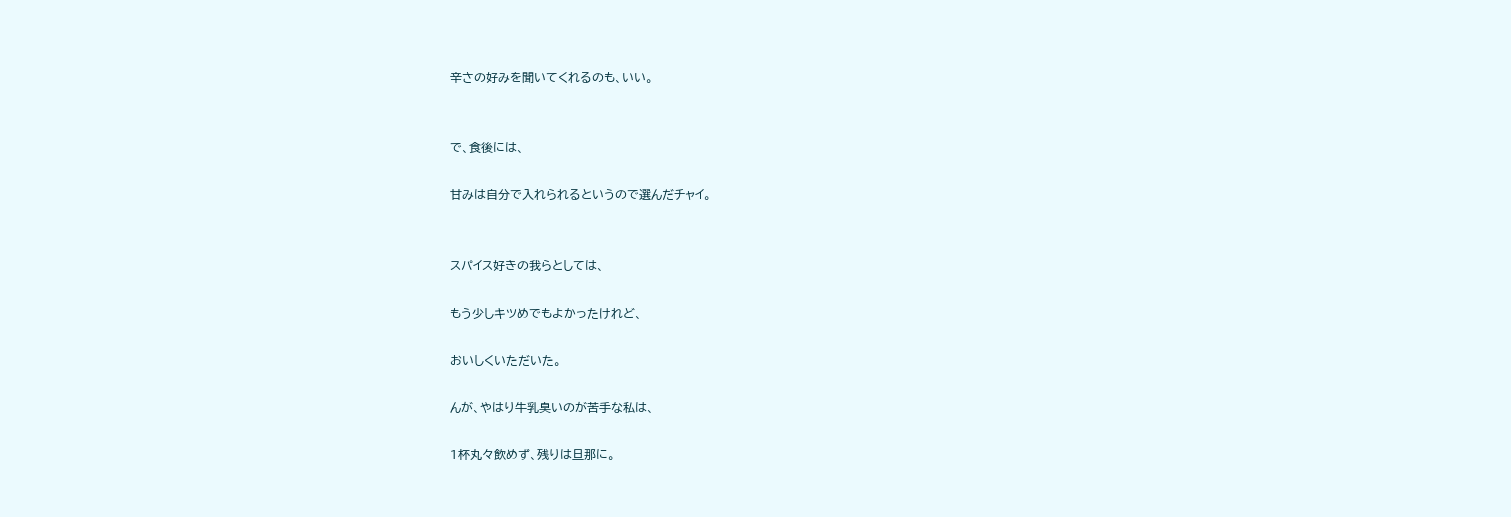辛さの好みを聞いてくれるのも、いい。


で、食後には、

甘みは自分で入れられるというので選んだチャイ。


スパイス好きの我らとしては、

もう少しキツめでもよかったけれど、

おいしくいただいた。

んが、やはり牛乳臭いのが苦手な私は、

1杯丸々飲めず、残りは旦那に。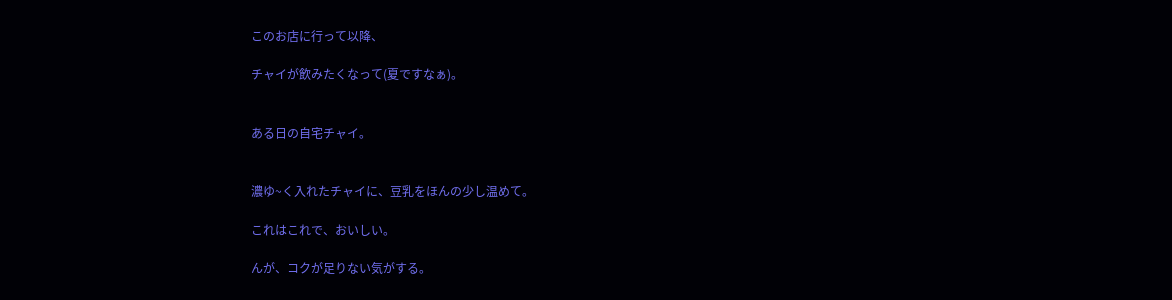このお店に行って以降、

チャイが飲みたくなって(夏ですなぁ)。


ある日の自宅チャイ。


濃ゆ~く入れたチャイに、豆乳をほんの少し温めて。

これはこれで、おいしい。

んが、コクが足りない気がする。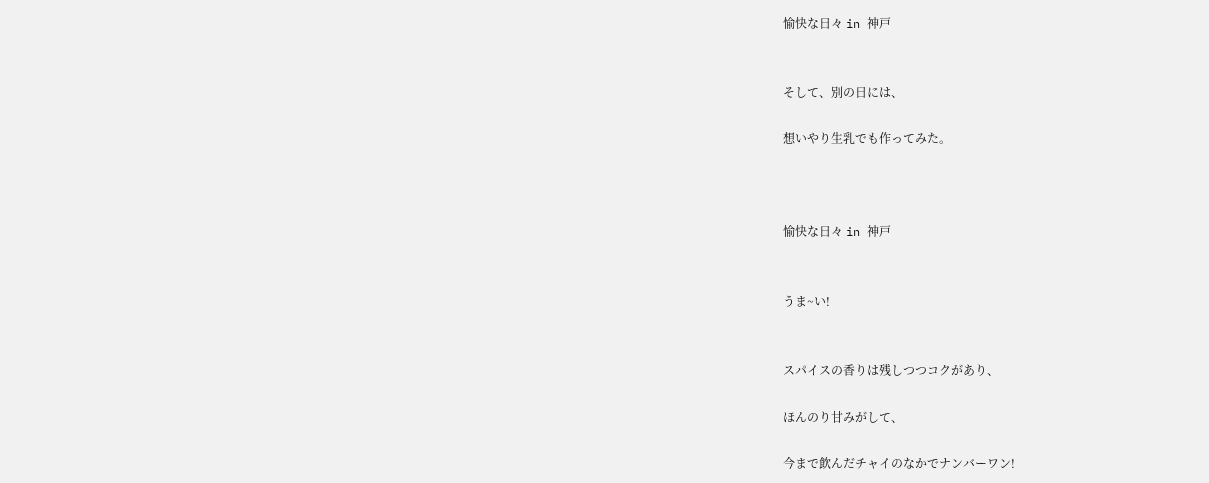愉快な日々 in 神戸


そして、別の日には、

想いやり生乳でも作ってみた。



愉快な日々 in 神戸


うま~い!


スパイスの香りは残しつつコクがあり、

ほんのり甘みがして、

今まで飲んだチャイのなかでナンバーワン!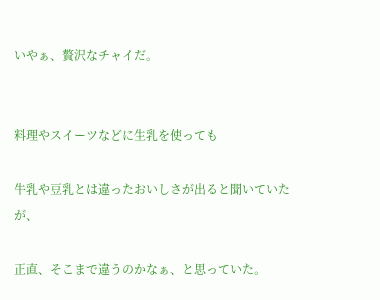いやぁ、贅沢なチャイだ。


料理やスイーツなどに生乳を使っても

牛乳や豆乳とは違ったおいしさが出ると聞いていたが、

正直、そこまで違うのかなぁ、と思っていた。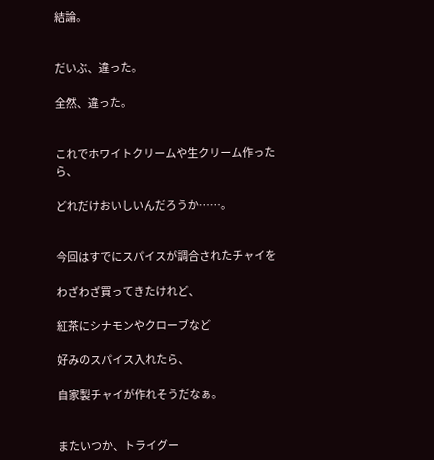結論。


だいぶ、違った。

全然、違った。


これでホワイトクリームや生クリーム作ったら、

どれだけおいしいんだろうか……。


今回はすでにスパイスが調合されたチャイを

わざわざ買ってきたけれど、

紅茶にシナモンやクローブなど

好みのスパイス入れたら、

自家製チャイが作れそうだなぁ。


またいつか、トライグー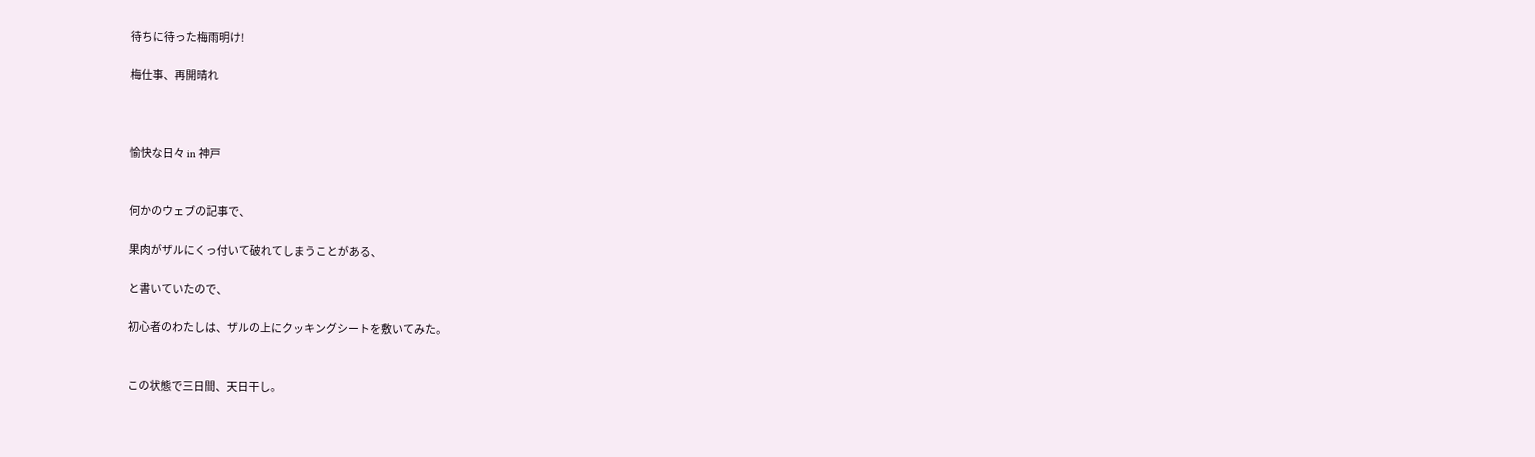待ちに待った梅雨明け!

梅仕事、再開晴れ



愉快な日々 in 神戸


何かのウェブの記事で、

果肉がザルにくっ付いて破れてしまうことがある、

と書いていたので、

初心者のわたしは、ザルの上にクッキングシートを敷いてみた。


この状態で三日間、天日干し。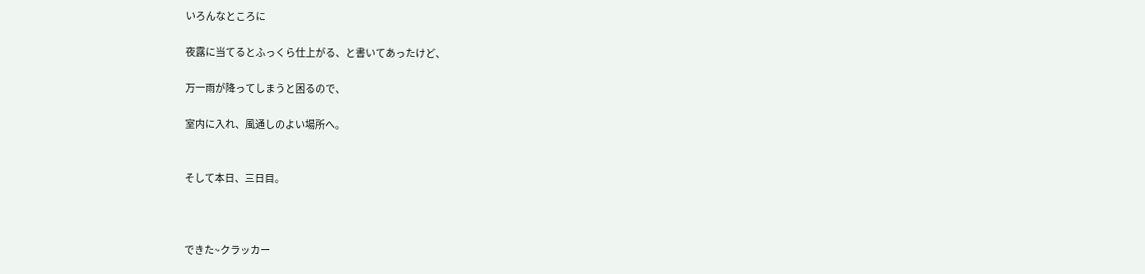いろんなところに

夜露に当てるとふっくら仕上がる、と書いてあったけど、

万一雨が降ってしまうと困るので、

室内に入れ、風通しのよい場所へ。


そして本日、三日目。



できた~クラッカー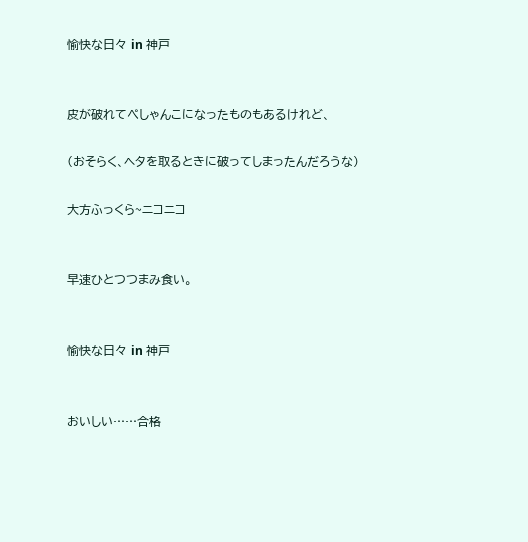愉快な日々 in 神戸


皮が破れてぺしゃんこになったものもあるけれど、

(おそらく、ヘタを取るときに破ってしまったんだろうな)

大方ふっくら~ニコニコ


早速ひとつつまみ食い。


愉快な日々 in 神戸


おいしい……合格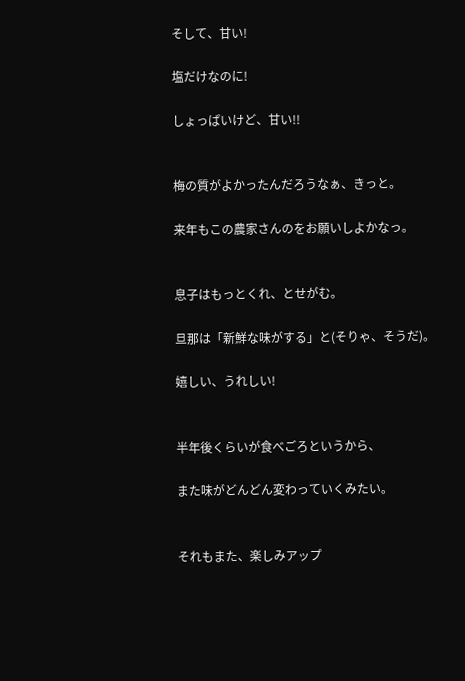そして、甘い!

塩だけなのに!

しょっぱいけど、甘い!!


梅の質がよかったんだろうなぁ、きっと。

来年もこの農家さんのをお願いしよかなっ。


息子はもっとくれ、とせがむ。

旦那は「新鮮な味がする」と(そりゃ、そうだ)。

嬉しい、うれしい!


半年後くらいが食べごろというから、

また味がどんどん変わっていくみたい。


それもまた、楽しみアップ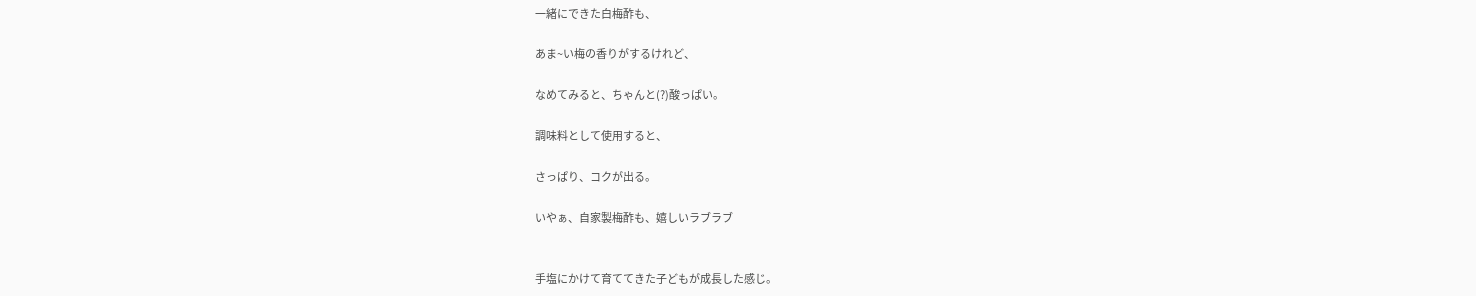一緒にできた白梅酢も、

あま~い梅の香りがするけれど、

なめてみると、ちゃんと(?)酸っぱい。

調味料として使用すると、

さっぱり、コクが出る。

いやぁ、自家製梅酢も、嬉しいラブラブ


手塩にかけて育ててきた子どもが成長した感じ。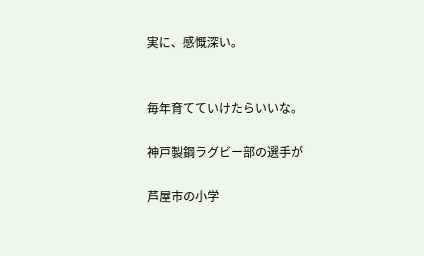実に、感慨深い。


毎年育てていけたらいいな。

神戸製鋼ラグビー部の選手が

芦屋市の小学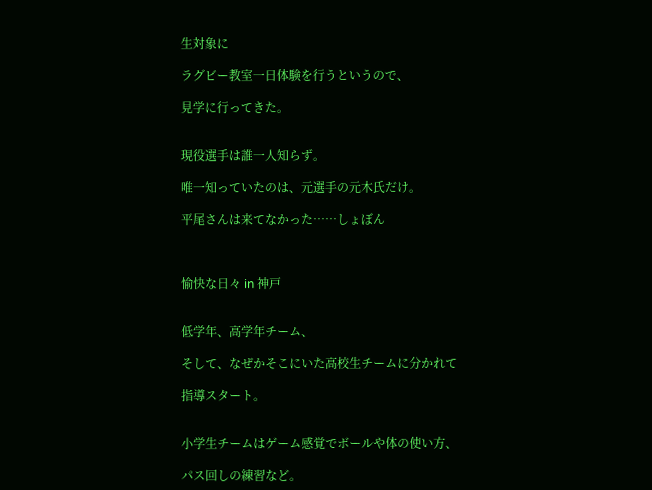生対象に

ラグビー教室一日体験を行うというので、

見学に行ってきた。


現役選手は誰一人知らず。

唯一知っていたのは、元選手の元木氏だけ。

平尾さんは来てなかった……しょぼん



愉快な日々 in 神戸


低学年、高学年チーム、

そして、なぜかそこにいた高校生チームに分かれて

指導スタート。


小学生チームはゲーム感覚でボールや体の使い方、

パス回しの練習など。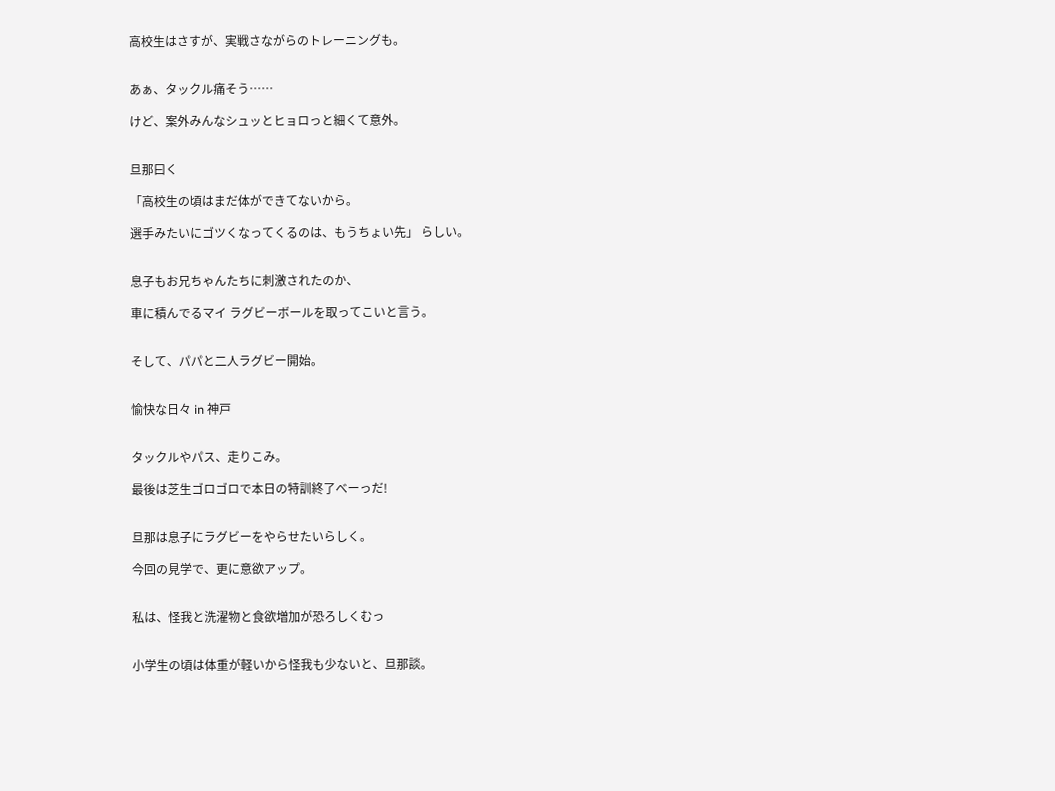高校生はさすが、実戦さながらのトレーニングも。


あぁ、タックル痛そう……

けど、案外みんなシュッとヒョロっと細くて意外。


旦那曰く

「高校生の頃はまだ体ができてないから。

選手みたいにゴツくなってくるのは、もうちょい先」 らしい。


息子もお兄ちゃんたちに刺激されたのか、

車に積んでるマイ ラグビーボールを取ってこいと言う。


そして、パパと二人ラグビー開始。


愉快な日々 in 神戸


タックルやパス、走りこみ。

最後は芝生ゴロゴロで本日の特訓終了べーっだ!


旦那は息子にラグビーをやらせたいらしく。

今回の見学で、更に意欲アップ。


私は、怪我と洗濯物と食欲増加が恐ろしくむっ


小学生の頃は体重が軽いから怪我も少ないと、旦那談。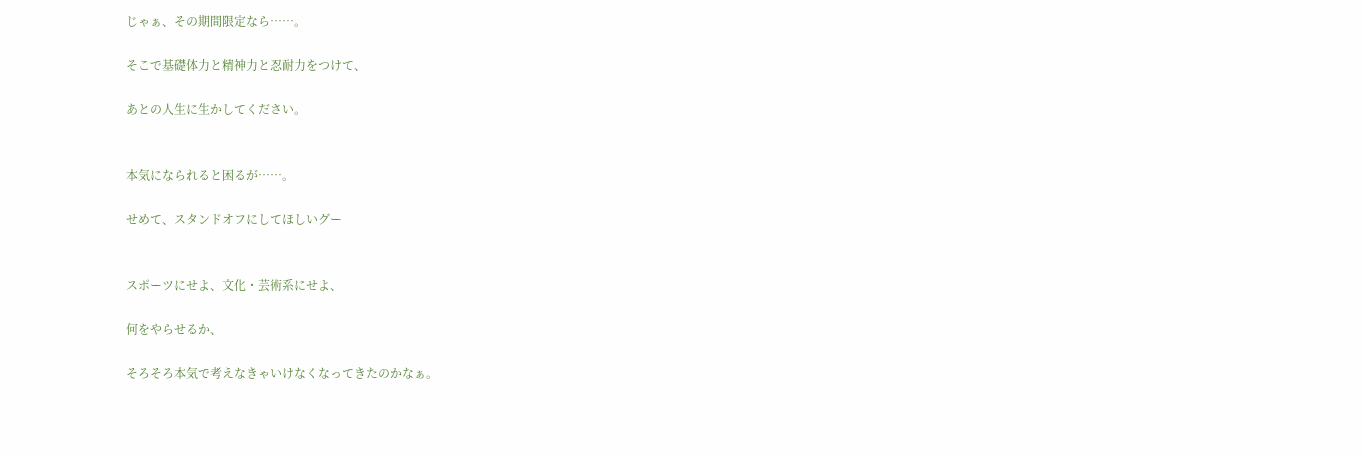じゃぁ、その期間限定なら……。

そこで基礎体力と精神力と忍耐力をつけて、

あとの人生に生かしてください。


本気になられると困るが……。

せめて、スタンドオフにしてほしいグー


スポーツにせよ、文化・芸術系にせよ、

何をやらせるか、

そろそろ本気で考えなきゃいけなくなってきたのかなぁ。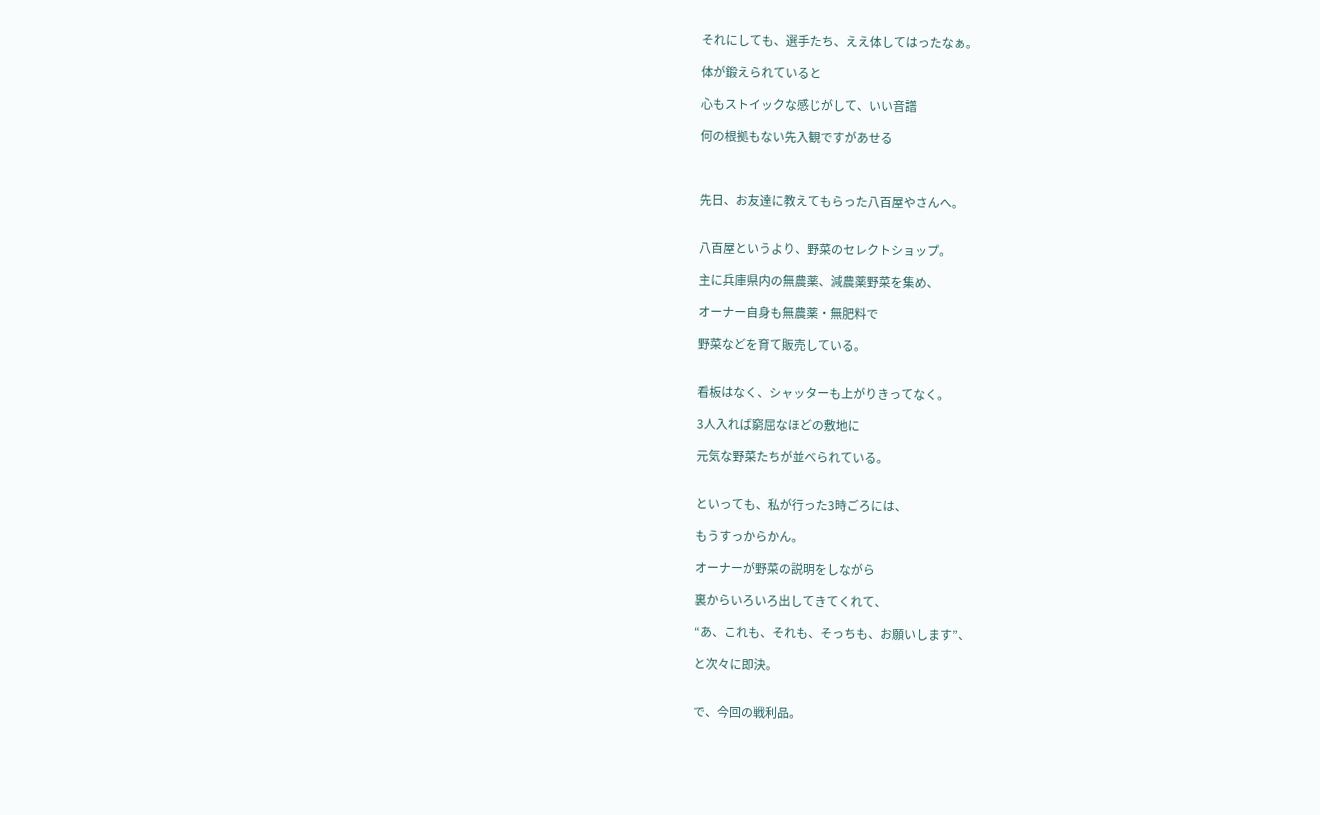それにしても、選手たち、ええ体してはったなぁ。

体が鍛えられていると

心もストイックな感じがして、いい音譜

何の根拠もない先入観ですがあせる



先日、お友達に教えてもらった八百屋やさんへ。


八百屋というより、野菜のセレクトショップ。

主に兵庫県内の無農薬、減農薬野菜を集め、

オーナー自身も無農薬・無肥料で

野菜などを育て販売している。


看板はなく、シャッターも上がりきってなく。

3人入れば窮屈なほどの敷地に

元気な野菜たちが並べられている。


といっても、私が行った3時ごろには、

もうすっからかん。

オーナーが野菜の説明をしながら

裏からいろいろ出してきてくれて、

“あ、これも、それも、そっちも、お願いします”、

と次々に即決。


で、今回の戦利品。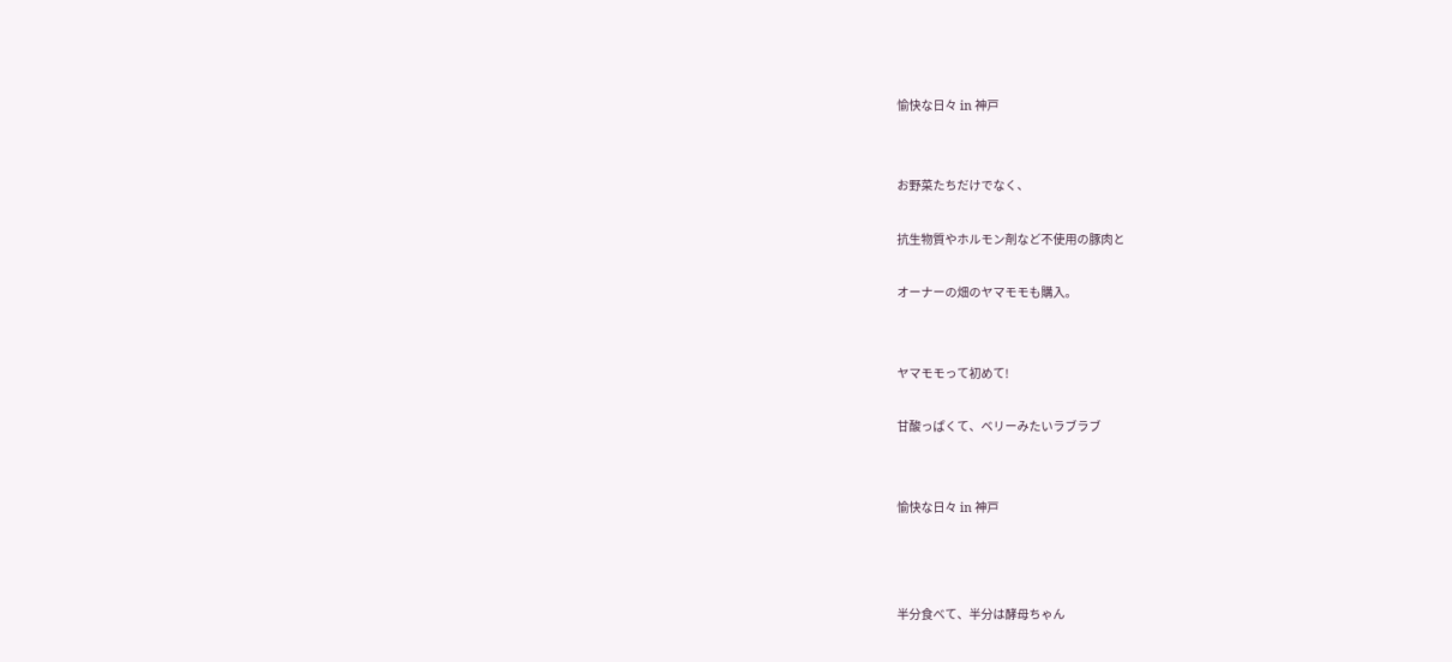愉快な日々 in 神戸


お野菜たちだけでなく、

抗生物質やホルモン剤など不使用の豚肉と

オーナーの畑のヤマモモも購入。


ヤマモモって初めて!

甘酸っぱくて、ベリーみたいラブラブ


愉快な日々 in 神戸



半分食べて、半分は酵母ちゃん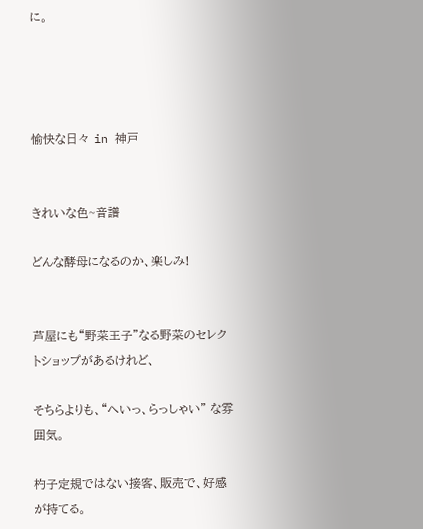に。




愉快な日々 in 神戸


きれいな色~音譜

どんな酵母になるのか、楽しみ!


芦屋にも“野菜王子”なる野菜のセレクトショップがあるけれど、

そちらよりも、“へいっ、らっしゃい” な雰囲気。

杓子定規ではない接客、販売で、好感が持てる。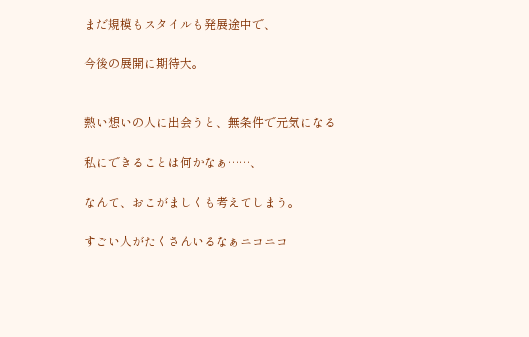まだ規模もスタイルも発展途中で、

今後の展開に期待大。


熱い想いの人に出会うと、無条件で元気になる

私にできることは何かなぁ……、

なんて、おこがましくも考えてしまう。

すごい人がたくさんいるなぁニコニコ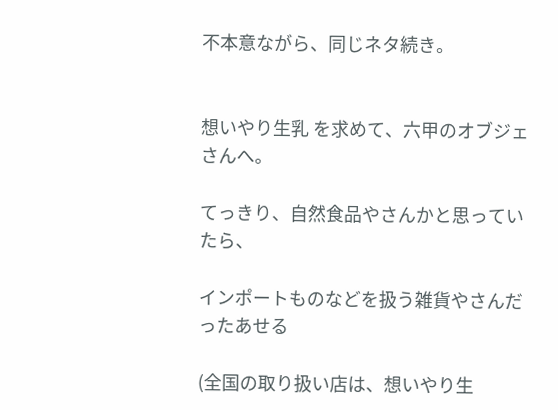不本意ながら、同じネタ続き。


想いやり生乳 を求めて、六甲のオブジェさんへ。

てっきり、自然食品やさんかと思っていたら、

インポートものなどを扱う雑貨やさんだったあせる

(全国の取り扱い店は、想いやり生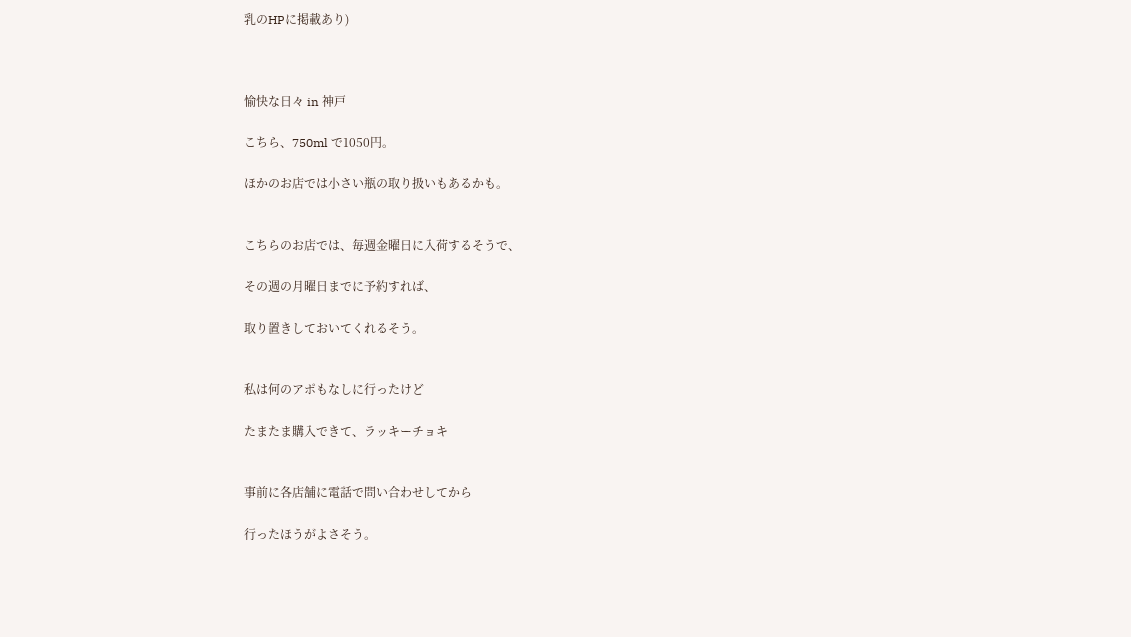乳のHPに掲載あり)



愉快な日々 in 神戸

こちら、750ml で1050円。

ほかのお店では小さい瓶の取り扱いもあるかも。


こちらのお店では、毎週金曜日に入荷するそうで、

その週の月曜日までに予約すれば、

取り置きしておいてくれるそう。


私は何のアポもなしに行ったけど

たまたま購入できて、ラッキーチョキ


事前に各店舗に電話で問い合わせしてから

行ったほうがよさそう。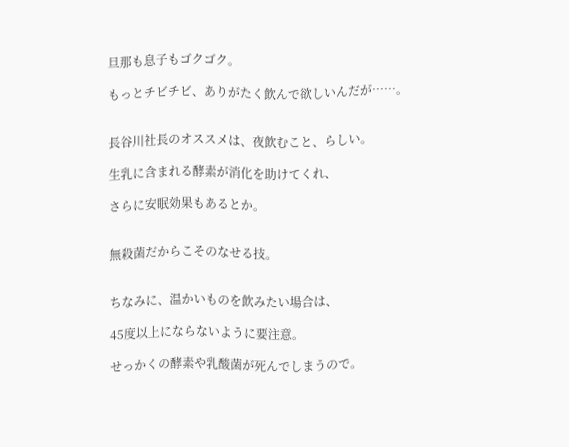旦那も息子もゴクゴク。

もっとチビチビ、ありがたく飲んで欲しいんだが……。


長谷川社長のオススメは、夜飲むこと、らしい。

生乳に含まれる酵素が消化を助けてくれ、

さらに安眠効果もあるとか。


無殺菌だからこそのなせる技。


ちなみに、温かいものを飲みたい場合は、

45度以上にならないように要注意。

せっかくの酵素や乳酸菌が死んでしまうので。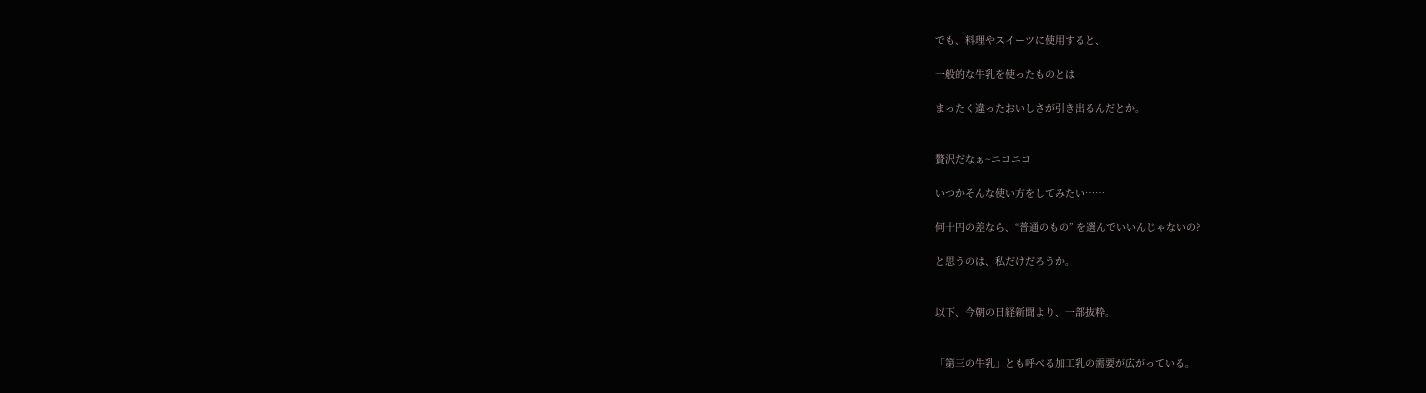でも、料理やスイーツに使用すると、

一般的な牛乳を使ったものとは

まったく違ったおいしさが引き出るんだとか。


贅沢だなぁ~ニコニコ

いつかそんな使い方をしてみたい……

何十円の差なら、“普通のもの” を選んでいいんじゃないの?

と思うのは、私だけだろうか。


以下、今朝の日経新聞より、一部抜粋。


「第三の牛乳」とも呼べる加工乳の需要が広がっている。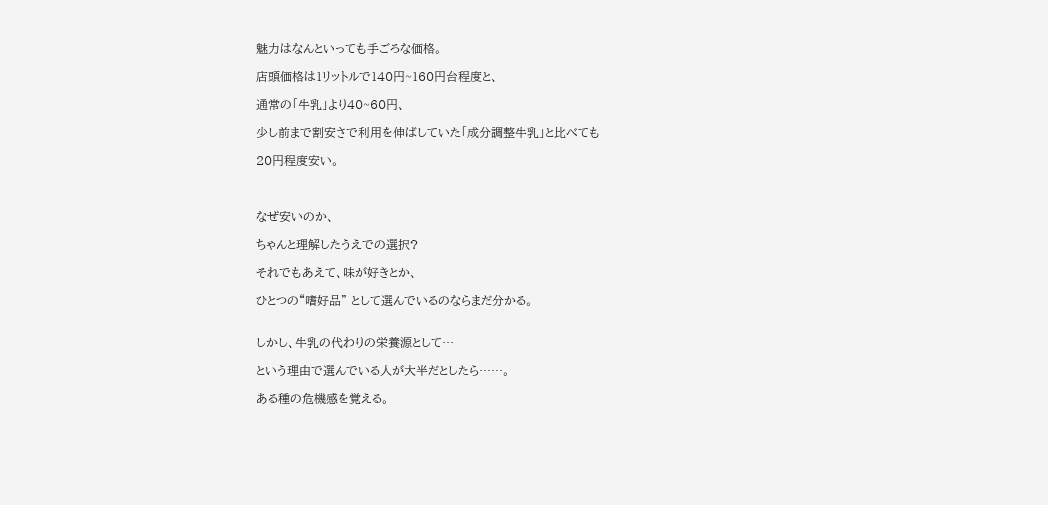魅力はなんといっても手ごろな価格。

店頭価格は1リットルで140円~160円台程度と、

通常の「牛乳」より40~60円、

少し前まで割安さで利用を伸ばしていた「成分調整牛乳」と比べても

20円程度安い。



なぜ安いのか、

ちゃんと理解したうえでの選択?

それでもあえて、味が好きとか、

ひとつの“嗜好品” として選んでいるのならまだ分かる。


しかし、牛乳の代わりの栄養源として…

という理由で選んでいる人が大半だとしたら……。

ある種の危機感を覚える。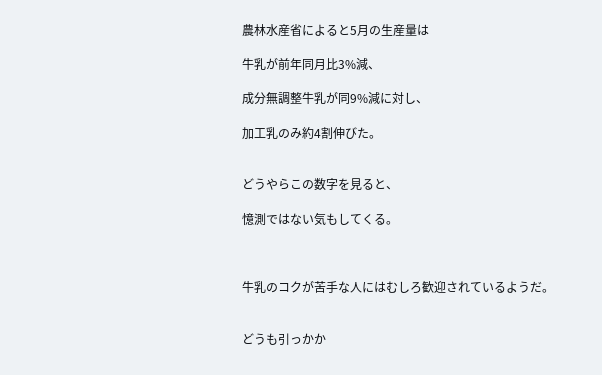農林水産省によると5月の生産量は

牛乳が前年同月比3%減、

成分無調整牛乳が同9%減に対し、

加工乳のみ約4割伸びた。


どうやらこの数字を見ると、

憶測ではない気もしてくる。



牛乳のコクが苦手な人にはむしろ歓迎されているようだ。


どうも引っかか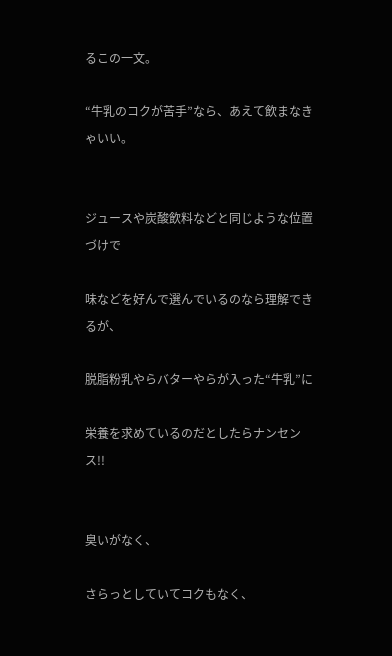るこの一文。

“牛乳のコクが苦手”なら、あえて飲まなきゃいい。


ジュースや炭酸飲料などと同じような位置づけで

味などを好んで選んでいるのなら理解できるが、

脱脂粉乳やらバターやらが入った“牛乳”に

栄養を求めているのだとしたらナンセンス!!


臭いがなく、

さらっとしていてコクもなく、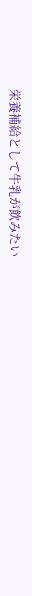栄養補給として牛乳が飲みたい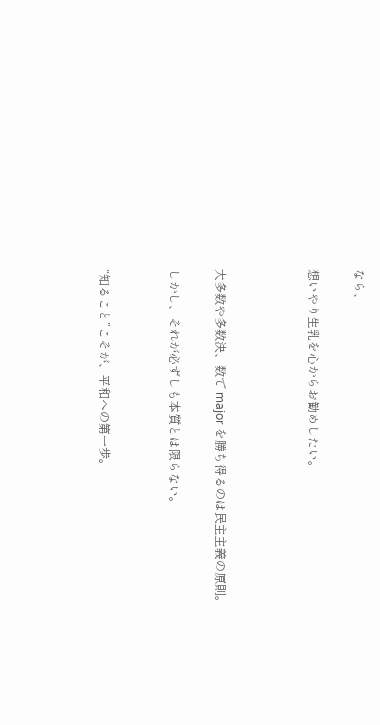なら、

想いやり生乳を心からお勧めしたい。



大多数や多数決、数で major を勝ち得るのは民主主義の原則。

しかし、それが必ずしも本質とは限らない。


“知ること”こそが、平和への第一歩。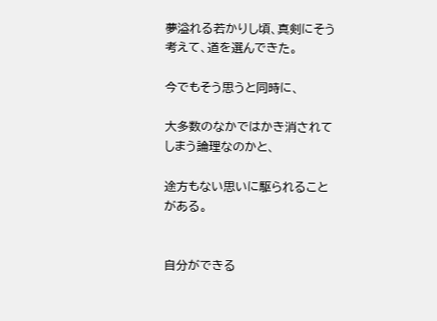夢溢れる若かりし頃、真剣にそう考えて、道を選んできた。

今でもそう思うと同時に、

大多数のなかではかき消されてしまう論理なのかと、

途方もない思いに駆られることがある。


自分ができる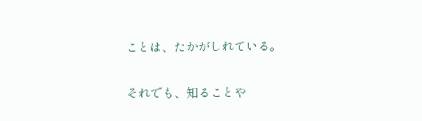ことは、たかがしれている。

それでも、知ることや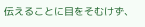伝えることに目をそむけず、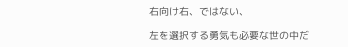右向け右、ではない、

左を選択する勇気も必要な世の中だ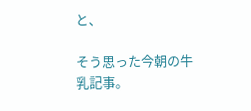と、

そう思った今朝の牛乳記事。